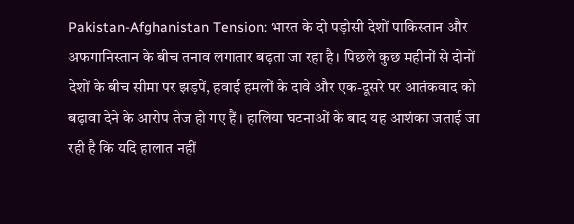Pakistan-Afghanistan Tension: भारत के दो पड़ोसी देशों पाकिस्तान और अफगानिस्तान के बीच तनाव लगातार बढ़ता जा रहा है। पिछले कुछ महीनों से दोनों देशों के बीच सीमा पर झड़पें, हवाई हमलों के दावे और एक-दूसरे पर आतंकवाद को बढ़ावा देने के आरोप तेज हो गए हैं। हालिया घटनाओं के बाद यह आशंका जताई जा रही है कि यदि हालात नहीं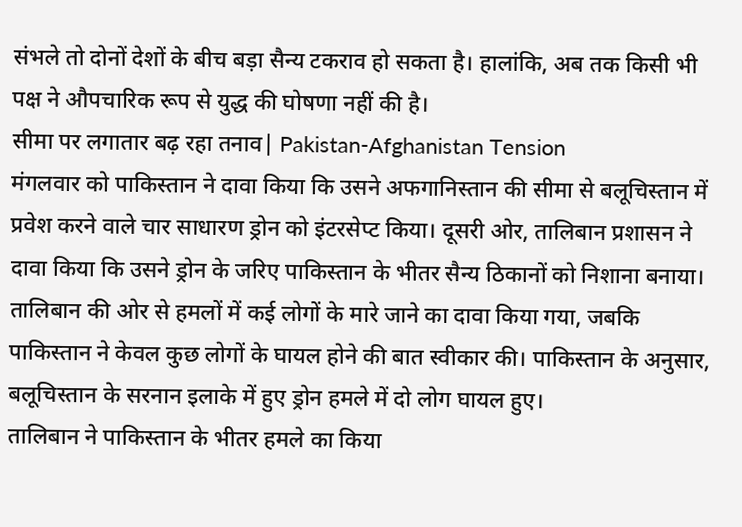संभले तो दोनों देशों के बीच बड़ा सैन्य टकराव हो सकता है। हालांकि, अब तक किसी भी पक्ष ने औपचारिक रूप से युद्ध की घोषणा नहीं की है।
सीमा पर लगातार बढ़ रहा तनाव| Pakistan-Afghanistan Tension
मंगलवार को पाकिस्तान ने दावा किया कि उसने अफगानिस्तान की सीमा से बलूचिस्तान में प्रवेश करने वाले चार साधारण ड्रोन को इंटरसेप्ट किया। दूसरी ओर, तालिबान प्रशासन ने दावा किया कि उसने ड्रोन के जरिए पाकिस्तान के भीतर सैन्य ठिकानों को निशाना बनाया। तालिबान की ओर से हमलों में कई लोगों के मारे जाने का दावा किया गया, जबकि पाकिस्तान ने केवल कुछ लोगों के घायल होने की बात स्वीकार की। पाकिस्तान के अनुसार, बलूचिस्तान के सरनान इलाके में हुए ड्रोन हमले में दो लोग घायल हुए।
तालिबान ने पाकिस्तान के भीतर हमले का किया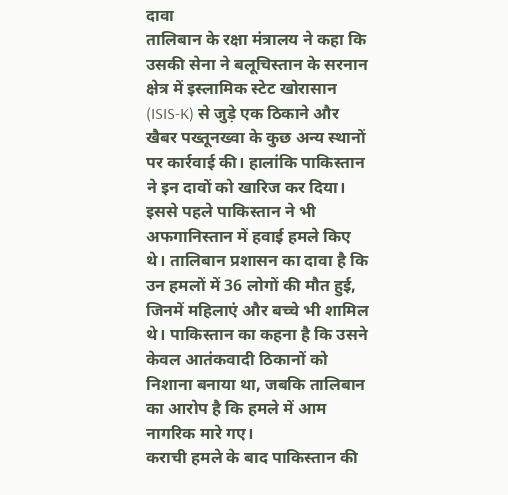दावा
तालिबान के रक्षा मंत्रालय ने कहा कि उसकी सेना ने बलूचिस्तान के सरनान क्षेत्र में इस्लामिक स्टेट खोरासान (ISIS-K) से जुड़े एक ठिकाने और खैबर पख्तूनख्वा के कुछ अन्य स्थानों पर कार्रवाई की। हालांकि पाकिस्तान ने इन दावों को खारिज कर दिया। इससे पहले पाकिस्तान ने भी अफगानिस्तान में हवाई हमले किए थे। तालिबान प्रशासन का दावा है कि उन हमलों में 36 लोगों की मौत हुई, जिनमें महिलाएं और बच्चे भी शामिल थे। पाकिस्तान का कहना है कि उसने केवल आतंकवादी ठिकानों को निशाना बनाया था, जबकि तालिबान का आरोप है कि हमले में आम नागरिक मारे गए।
कराची हमले के बाद पाकिस्तान की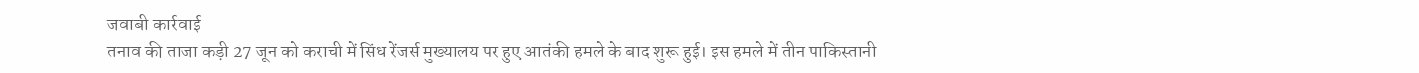जवाबी कार्रवाई
तनाव की ताजा कड़ी 27 जून को कराची में सिंध रेंजर्स मुख्यालय पर हुए आतंकी हमले के बाद शुरू हुई। इस हमले में तीन पाकिस्तानी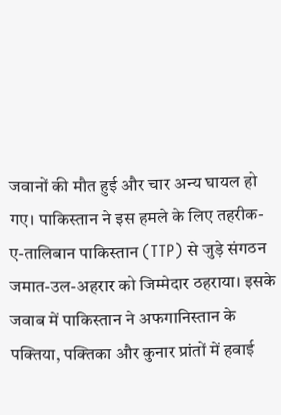जवानों की मौत हुई और चार अन्य घायल हो गए। पाकिस्तान ने इस हमले के लिए तहरीक-ए-तालिबान पाकिस्तान (TTP) से जुड़े संगठन जमात-उल-अहरार को जिम्मेदार ठहराया। इसके जवाब में पाकिस्तान ने अफगानिस्तान के पक्तिया, पक्तिका और कुनार प्रांतों में हवाई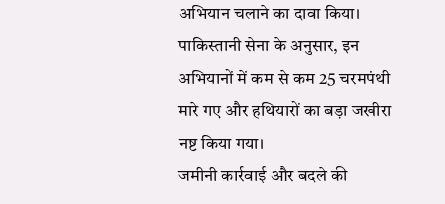अभियान चलाने का दावा किया। पाकिस्तानी सेना के अनुसार, इन अभियानों में कम से कम 25 चरमपंथी मारे गए और हथियारों का बड़ा जखीरा नष्ट किया गया।
जमीनी कार्रवाई और बदले की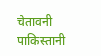चेतावनी
पाकिस्तानी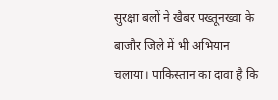सुरक्षा बलों ने खैबर पख्तूनख्वा के बाजौर जिले में भी अभियान चलाया। पाकिस्तान का दावा है कि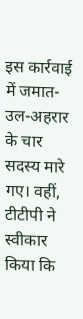इस कार्रवाई में जमात-उल-अहरार के चार सदस्य मारे गए। वहीं, टीटीपी ने स्वीकार किया कि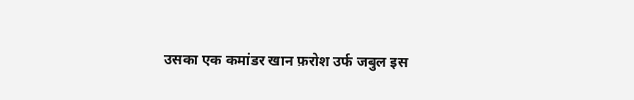उसका एक कमांडर खान फ़रोश उर्फ जबुल इस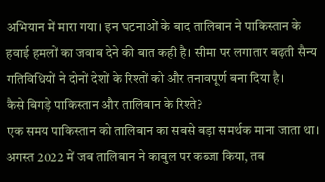अभियान में मारा गया। इन घटनाओं के बाद तालिबान ने पाकिस्तान के हवाई हमलों का जवाब देने की बात कही है। सीमा पर लगातार बढ़ती सैन्य गतिविधियों ने दोनों देशों के रिश्तों को और तनावपूर्ण बना दिया है।
कैसे बिगड़े पाकिस्तान और तालिबान के रिश्ते?
एक समय पाकिस्तान को तालिबान का सबसे बड़ा समर्थक माना जाता था। अगस्त 2022 में जब तालिबान ने काबुल पर कब्जा किया, तब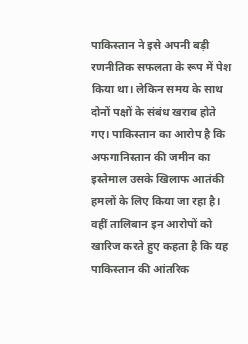पाकिस्तान ने इसे अपनी बड़ी रणनीतिक सफलता के रूप में पेश किया था। लेकिन समय के साथ दोनों पक्षों के संबंध खराब होते गए। पाकिस्तान का आरोप है कि अफगानिस्तान की जमीन का इस्तेमाल उसके खिलाफ आतंकी हमलों के लिए किया जा रहा है। वहीं तालिबान इन आरोपों को खारिज करते हुए कहता है कि यह पाकिस्तान की आंतरिक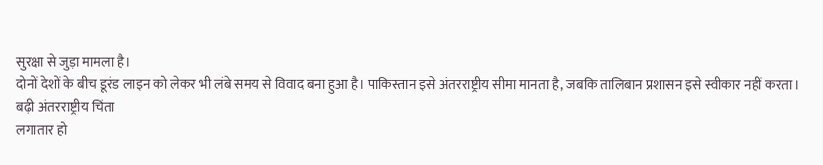सुरक्षा से जुड़ा मामला है।
दोनों देशों के बीच डूरंड लाइन को लेकर भी लंबे समय से विवाद बना हुआ है। पाकिस्तान इसे अंतरराष्ट्रीय सीमा मानता है, जबकि तालिबान प्रशासन इसे स्वीकार नहीं करता।
बढ़ी अंतरराष्ट्रीय चिंता
लगातार हो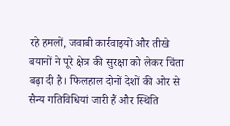रहे हमलों, जवाबी कार्रवाइयों और तीखे बयानों ने पूरे क्षेत्र की सुरक्षा को लेकर चिंता बढ़ा दी है। फिलहाल दोनों देशों की ओर से सैन्य गतिविधियां जारी हैं और स्थिति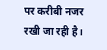पर करीबी नजर रखी जा रही है।